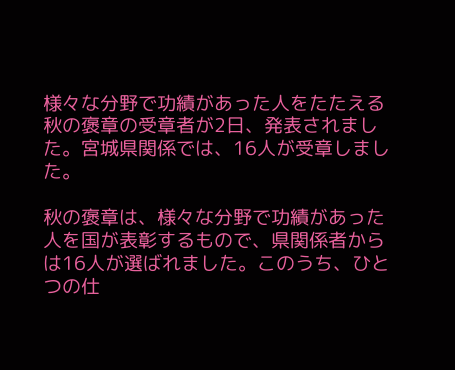様々な分野で功績があった人をたたえる秋の褒章の受章者が2日、発表されました。宮城県関係では、16人が受章しました。

秋の褒章は、様々な分野で功績があった人を国が表彰するもので、県関係者からは16人が選ばれました。このうち、ひとつの仕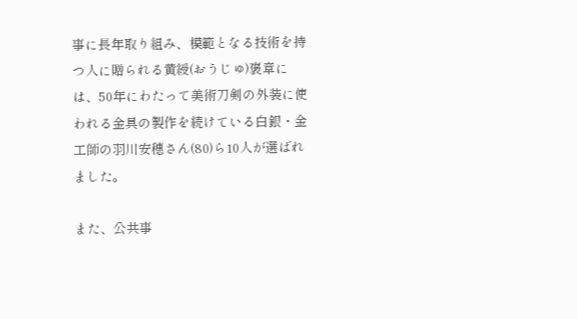事に長年取り組み、模範となる技術を持つ人に贈られる黄綬(おうじゅ)褒章には、50年にわたって美術刀剣の外装に使われる金具の製作を続けている白銀・金工師の羽川安穗さん(80)ら10人が選ばれました。

また、公共事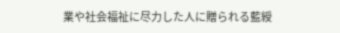業や社会福祉に尽力した人に贈られる藍綬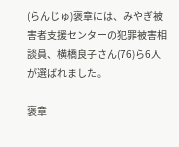(らんじゅ)褒章には、みやぎ被害者支援センターの犯罪被害相談員、横橋良子さん(76)ら6人が選ばれました。

褒章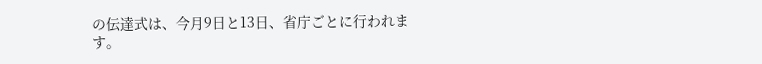の伝達式は、今月9日と13日、省庁ごとに行われます。